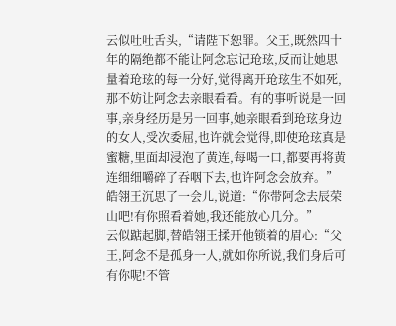云似吐吐舌头,“请陛下恕罪。父王,既然四十年的隔绝都不能让阿念忘记玱玹,反而让她思量着玱玹的每一分好,觉得离开玱玹生不如死,那不妨让阿念去亲眼看看。有的事听说是一回事,亲身经历是另一回事,她亲眼看到玱玹身边的女人,受次委屈,也许就会觉得,即使玱玹真是蜜糖,里面却浸泡了黄连,每喝一口,都要再将黄连细细嚼碎了吞咽下去,也许阿念会放弃。”
皓翎王沉思了一会儿,说道:“你带阿念去辰荣山吧!有你照看着她,我还能放心几分。”
云似踮起脚,替皓翎王揉开他锁着的眉心:“父王,阿念不是孤身一人,就如你所说,我们身后可有你呢!不管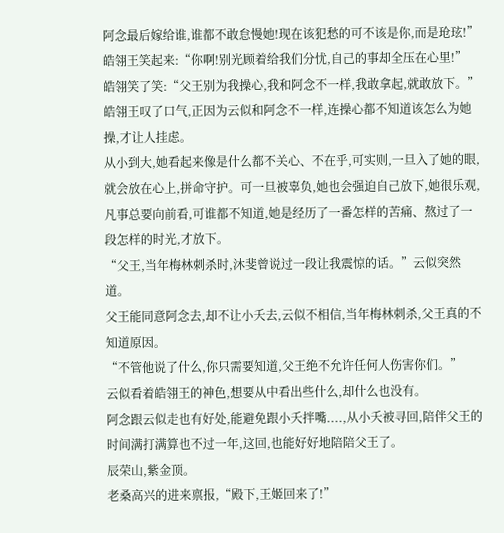阿念最后嫁给谁,谁都不敢怠慢她!现在该犯愁的可不该是你,而是玱玹!”
皓翎王笑起来:“你啊!别光顾着给我们分忧,自己的事却全压在心里!”
皓翎笑了笑:“父王别为我操心,我和阿念不一样,我敢拿起,就敢放下。”
皓翎王叹了口气,正因为云似和阿念不一样,连操心都不知道该怎么为她操,才让人挂虑。
从小到大,她看起来像是什么都不关心、不在乎,可实则,一旦入了她的眼,就会放在心上,拼命守护。可一旦被辜负,她也会强迫自己放下,她很乐观,凡事总要向前看,可谁都不知道,她是经历了一番怎样的苦痛、熬过了一段怎样的时光,才放下。
“父王,当年梅林刺杀时,沐斐曾说过一段让我震惊的话。”云似突然道。
父王能同意阿念去,却不让小夭去,云似不相信,当年梅林刺杀,父王真的不知道原因。
“不管他说了什么,你只需要知道,父王绝不允许任何人伤害你们。”
云似看着皓翎王的神色,想要从中看出些什么,却什么也没有。
阿念跟云似走也有好处,能避免跟小夭拌嘴....,从小夭被寻回,陪伴父王的时间满打满算也不过一年,这回,也能好好地陪陪父王了。
辰荣山,紫金顶。
老桑高兴的进来禀报,“殿下,王姬回来了!”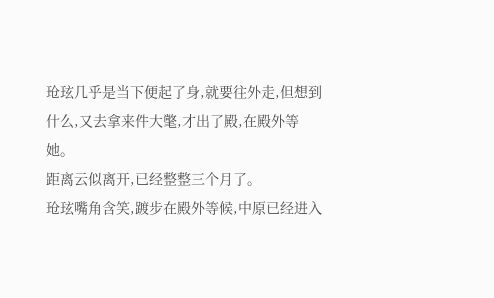玱玹几乎是当下便起了身,就要往外走,但想到什么,又去拿来件大氅,才出了殿,在殿外等她。
距离云似离开,已经整整三个月了。
玱玹嘴角含笑,踱步在殿外等候,中原已经进入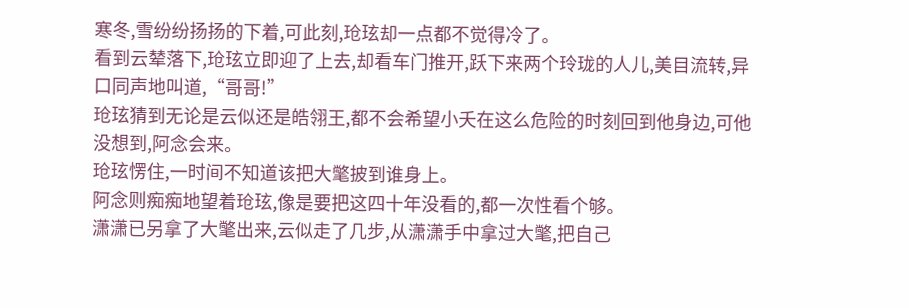寒冬,雪纷纷扬扬的下着,可此刻,玱玹却一点都不觉得冷了。
看到云辇落下,玱玹立即迎了上去,却看车门推开,跃下来两个玲珑的人儿,美目流转,异口同声地叫道,“哥哥!”
玱玹猜到无论是云似还是皓翎王,都不会希望小夭在这么危险的时刻回到他身边,可他没想到,阿念会来。
玱玹愣住,一时间不知道该把大氅披到谁身上。
阿念则痴痴地望着玱玹,像是要把这四十年没看的,都一次性看个够。
潇潇已另拿了大氅出来,云似走了几步,从潇潇手中拿过大氅,把自己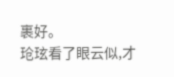裹好。
玱玹看了眼云似,才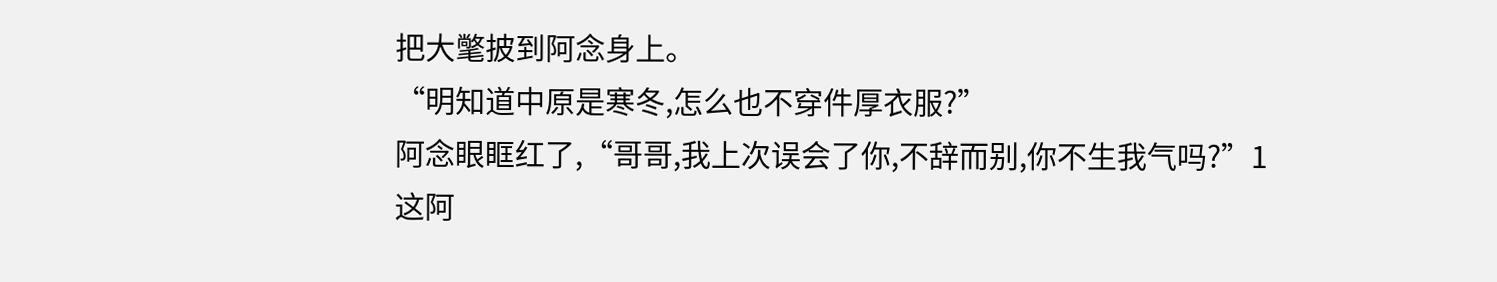把大氅披到阿念身上。
“明知道中原是寒冬,怎么也不穿件厚衣服?”
阿念眼眶红了,“哥哥,我上次误会了你,不辞而别,你不生我气吗?”1
这阿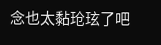念也太黏玱玹了吧